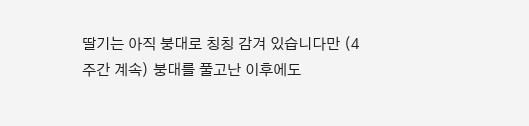딸기는 아직 붕대로 칭칭 감겨 있습니다만 (4주간 계속) 붕대를 풀고난 이후에도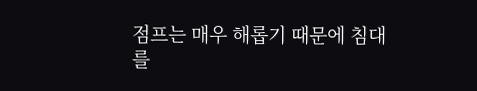점프는 매우 해롭기 때문에 침대를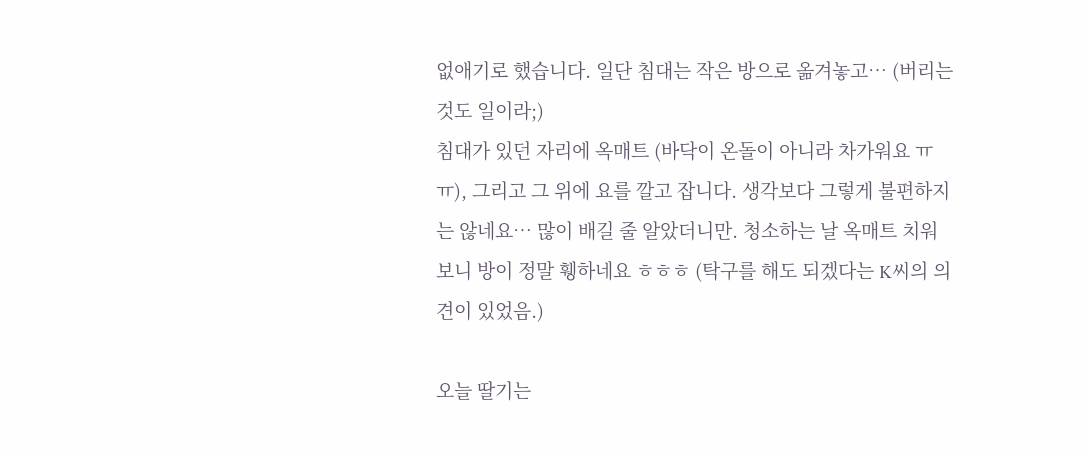없애기로 했습니다. 일단 침대는 작은 방으로 옮겨놓고… (버리는 것도 일이라;)
침대가 있던 자리에 옥매트 (바닥이 온돌이 아니라 차가워요 ㅠㅠ), 그리고 그 위에 요를 깔고 잡니다. 생각보다 그렇게 불편하지는 않네요… 많이 배길 줄 알았더니만. 청소하는 날 옥매트 치워보니 방이 정말 휑하네요 ㅎㅎㅎ (탁구를 해도 되겠다는 K씨의 의견이 있었음.)

오늘 딸기는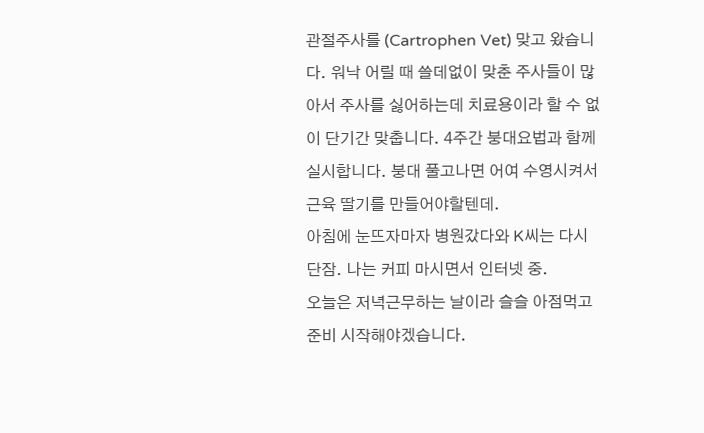관절주사를 (Cartrophen Vet) 맞고 왔습니다. 워낙 어릴 때 쓸데없이 맞춘 주사들이 많아서 주사를 싫어하는데 치료용이라 할 수 없이 단기간 맞춥니다. 4주간 붕대요법과 함께 실시합니다. 붕대 풀고나면 어여 수영시켜서 근육 딸기를 만들어야할텐데.
아침에 눈뜨자마자 병원갔다와 K씨는 다시 단잠. 나는 커피 마시면서 인터넷 중.
오늘은 저녁근무하는 날이라 슬슬 아점먹고 준비 시작해야겠습니다.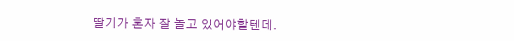딸기가 혼자 잘 놀고 있어야할텐데.